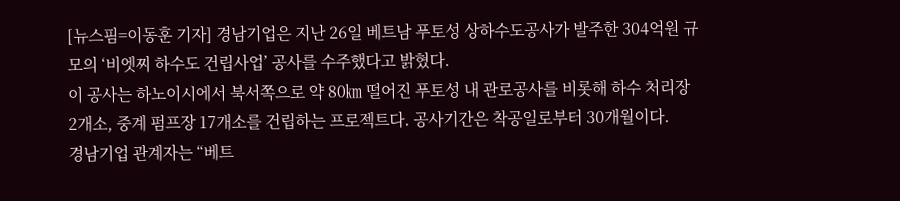[뉴스핌=이동훈 기자] 경남기업은 지난 26일 베트남 푸토성 상하수도공사가 발주한 304억원 규모의 ‘비엣찌 하수도 건립사업’ 공사를 수주했다고 밝혔다.
이 공사는 하노이시에서 북서쪽으로 약 80㎞ 떨어진 푸토성 내 관로공사를 비롯해 하수 처리장 2개소, 중계 펌프장 17개소를 건립하는 프로젝트다. 공사기간은 착공일로부터 30개월이다.
경남기업 관계자는 “베트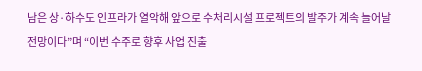남은 상·하수도 인프라가 열악해 앞으로 수처리시설 프로젝트의 발주가 계속 늘어날 전망이다”며 “이번 수주로 향후 사업 진출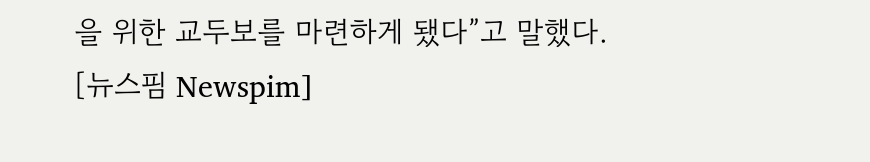을 위한 교두보를 마련하게 됐다”고 말했다.
[뉴스핌 Newspim]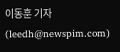이동훈 기자 (leedh@newspim.com)